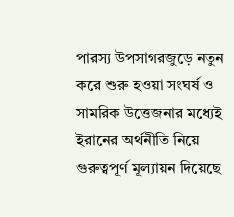পারস্য উপসাগরজুড়ে নতুন করে শুরু হওয়া সংঘর্ষ ও সামরিক উত্তেজনার মধ্যেই ইরানের অর্থনীতি নিয়ে গুরুত্বপূর্ণ মূল্যায়ন দিয়েছে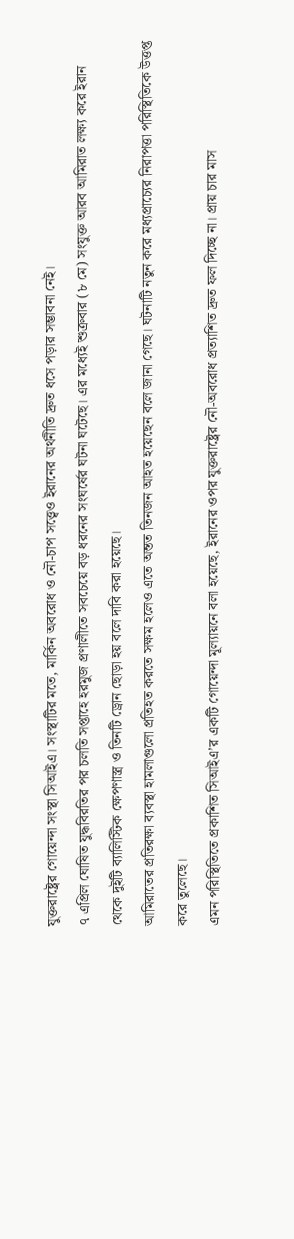যুক্তরাষ্ট্রের গোয়েন্দা সংস্থা সিআইএ। সংস্থাটির মতে, মার্কিন অবরোধ ও নৌ-চাপ সত্ত্বেও ইরানের অর্থনীতি দ্রুত ধসে পড়ার সম্ভাবনা নেই।
৭ এপ্রিল ঘোষিত যুদ্ধবিরতির পর চলতি সপ্তাহে হরমুজ প্রণালীতে সবচেয়ে বড় ধরনের সংঘর্ষের ঘটনা ঘটেছে। এর মধ্যেই শুক্রবার (৮ মে) সংযুক্ত আরব আমিরাত লক্ষ্য করে ইরান থেকে দুইটি ব্যালিস্টিক ক্ষেপণাস্ত্র ও তিনটি ড্রোন ছোড়া হয় বলে দাবি করা হয়েছে।
আমিরাতের প্রতিরক্ষা ব্যবস্থা হামলাগুলো প্রতিহত করতে সক্ষম হলেও এতে অন্তত তিনজন আহত হয়েছেন বলে জানা গেছে। ঘটনাটি নতুন করে মধ্যপ্রাচ্যের নিরাপত্তা পরিস্থিতিকে উত্তপ্ত করে তুলেছে।
এমন পরিস্থিতিতে প্রকাশিত সিআইএ’র একটি গোয়েন্দা মূল্যায়নে বলা হয়েছে, ইরানের ওপর যুক্তরাষ্ট্রের নৌ-অবরোধ প্রত্যাশিত দ্রুত ফল দিচ্ছে না। প্রায় চার মাস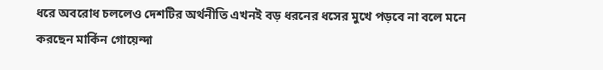ধরে অবরোধ চললেও দেশটির অর্থনীতি এখনই বড় ধরনের ধসের মুখে পড়বে না বলে মনে করছেন মার্কিন গোয়েন্দা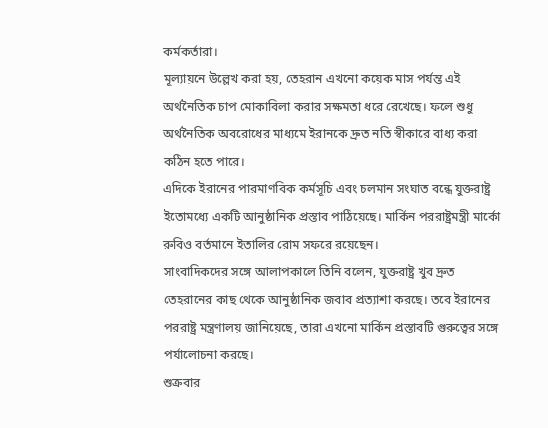কর্মকর্তারা।
মূল্যায়নে উল্লেখ করা হয়, তেহরান এখনো কয়েক মাস পর্যন্ত এই অর্থনৈতিক চাপ মোকাবিলা করার সক্ষমতা ধরে রেখেছে। ফলে শুধু অর্থনৈতিক অবরোধের মাধ্যমে ইরানকে দ্রুত নতি স্বীকারে বাধ্য করা কঠিন হতে পারে।
এদিকে ইরানের পারমাণবিক কর্মসূচি এবং চলমান সংঘাত বন্ধে যুক্তরাষ্ট্র ইতোমধ্যে একটি আনুষ্ঠানিক প্রস্তাব পাঠিয়েছে। মার্কিন পররাষ্ট্রমন্ত্রী মার্কো রুবিও বর্তমানে ইতালির রোম সফরে রয়েছেন।
সাংবাদিকদের সঙ্গে আলাপকালে তিনি বলেন, যুক্তরাষ্ট্র খুব দ্রুত তেহরানের কাছ থেকে আনুষ্ঠানিক জবাব প্রত্যাশা করছে। তবে ইরানের পররাষ্ট্র মন্ত্রণালয় জানিয়েছে, তারা এখনো মার্কিন প্রস্তাবটি গুরুত্বের সঙ্গে পর্যালোচনা করছে।
শুক্রবার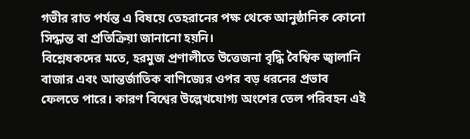গভীর রাত পর্যন্ত এ বিষয়ে তেহরানের পক্ষ থেকে আনুষ্ঠানিক কোনো সিদ্ধান্ত বা প্রতিক্রিয়া জানানো হয়নি।
বিশ্লেষকদের মতে, হরমুজ প্রণালীতে উত্তেজনা বৃদ্ধি বৈশ্বিক জ্বালানি বাজার এবং আন্তর্জাতিক বাণিজ্যের ওপর বড় ধরনের প্রভাব ফেলতে পারে। কারণ বিশ্বের উল্লেখযোগ্য অংশের তেল পরিবহন এই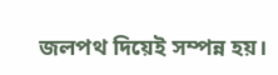জলপথ দিয়েই সম্পন্ন হয়।